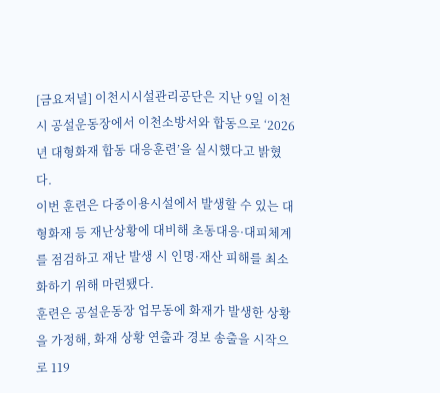[금요저널] 이천시시설관리공단은 지난 9일 이천시 공설운동장에서 이천소방서와 합동으로 ‘2026년 대형화재 합동 대응훈련’을 실시했다고 밝혔다.
이번 훈련은 다중이용시설에서 발생할 수 있는 대형화재 등 재난상황에 대비해 초동대응·대피체계를 점검하고 재난 발생 시 인명·재산 피해를 최소화하기 위해 마련됐다.
훈련은 공설운동장 업무동에 화재가 발생한 상황을 가정해, 화재 상황 연출과 경보 송출을 시작으로 119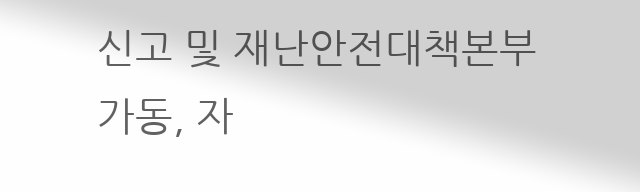신고 및 재난안전대책본부 가동, 자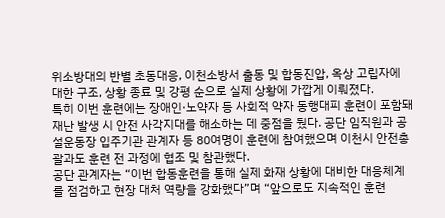위소방대의 반별 초동대응, 이천소방서 출동 및 합동진압, 옥상 고립자에 대한 구조, 상황 종료 및 강평 순으로 실제 상황에 가깝게 이뤄졌다.
특히 이번 훈련에는 장애인·노약자 등 사회적 약자 동행대피 훈련이 포함돼 재난 발생 시 안전 사각지대를 해소하는 데 중점을 뒀다. 공단 임직원과 공설운동장 입주기관 관계자 등 80여명이 훈련에 참여했으며 이천시 안전총괄과도 훈련 전 과정에 협조 및 참관했다.
공단 관계자는 “이번 합동훈련을 통해 실제 화재 상황에 대비한 대응체계를 점검하고 현장 대처 역량을 강화했다”며 “앞으로도 지속적인 훈련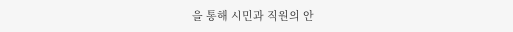을 통해 시민과 직원의 안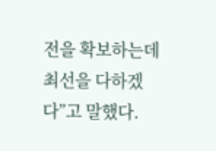전을 확보하는데 최선을 다하겠다”고 말했다.